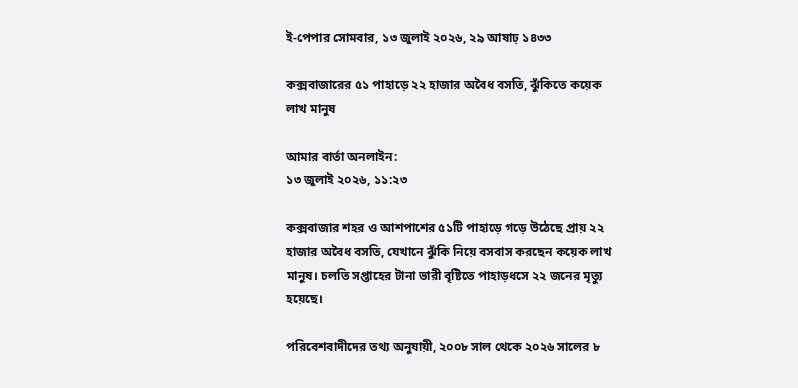ই-পেপার সোমবার, ১৩ জুলাই ২০২৬, ২৯ আষাঢ় ১৪৩৩

কক্সবাজারের ৫১ পাহাড়ে ২২ হাজার অবৈধ বসতি, ঝুঁকিতে কয়েক লাখ মানুষ

আমার বার্তা অনলাইন:
১৩ জুলাই ২০২৬, ১১:২৩

কক্সবাজার শহর ও আশপাশের ৫১টি পাহাড়ে গড়ে উঠেছে প্রায় ২২ হাজার অবৈধ বসতি, যেখানে ঝুঁকি নিয়ে বসবাস করছেন কয়েক লাখ মানুষ। চলতি সপ্তাহের টানা ভারী বৃষ্টিতে পাহাড়ধসে ২২ জনের মৃত্যু হয়েছে।

পরিবেশবাদীদের তথ্য অনুযায়ী, ২০০৮ সাল থেকে ২০২৬ সালের ৮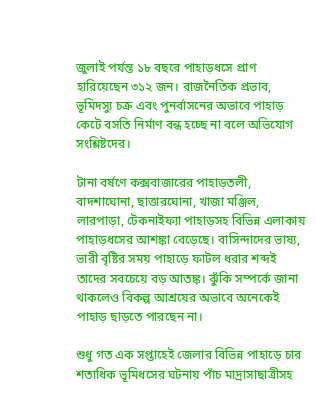জুলাই পর্যন্ত ১৮ বছরে পাহাড়ধসে প্রাণ হারিয়েছেন ৩১২ জন। রাজনৈতিক প্রভাব, ভূমিদস্যু চক্র এবং পুনর্বাসনের অভাবে পাহাড় কেটে বসতি নির্মাণ বন্ধ হচ্ছে না বলে অভিযোগ সংশ্লিষ্টদের।

টানা বর্ষণে কক্সবাজারের পাহাড়তলী, বাদশাঘোনা, ছাত্তারঘোনা, খাজা মঞ্জিল, লারপাড়া, টেকনাইফ্যা পাহাড়সহ বিভিন্ন এলাকায় পাহাড়ধসের আশঙ্কা বেড়েছে। বাসিন্দাদের ভাষ্য, ভারী বৃষ্টির সময় পাহাড়ে ফাটল ধরার শব্দই তাদের সবচেয়ে বড় আতঙ্ক। ঝুঁকি সম্পর্কে জানা থাকলেও বিকল্প আশ্রয়ের অভাবে অনেকেই পাহাড় ছাড়তে পারছেন না।

শুধু গত এক সপ্তাহেই জেলার বিভিন্ন পাহাড়ে চার শতাধিক ভূমিধসের ঘটনায় পাঁচ মাদ্রাসাছাত্রীসহ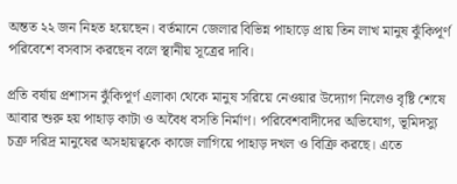অন্তত ২২ জন নিহত হয়েছেন। বর্তমানে জেলার বিভিন্ন পাহাড়ে প্রায় তিন লাখ মানুষ ঝুঁকিপূর্ণ পরিবেশে বসবাস করছেন বলে স্থানীয় সূত্রের দাবি।

প্রতি বর্ষায় প্রশাসন ঝুঁকিপূর্ণ এলাকা থেকে মানুষ সরিয়ে নেওয়ার উদ্যোগ নিলেও বৃষ্টি শেষে আবার শুরু হয় পাহাড় কাটা ও অবৈধ বসতি নির্মাণ। পরিবেশবাদীদের অভিযোগ, ভূমিদস্যু চক্র দরিদ্র মানুষের অসহায়ত্বকে কাজে লাগিয়ে পাহাড় দখল ও বিক্রি করছে। এতে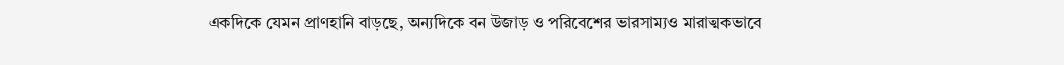একদিকে যেমন প্রাণহানি বাড়ছে, অন্যদিকে বন উজাড় ও পরিবেশের ভারসাম্যও মারাত্মকভাবে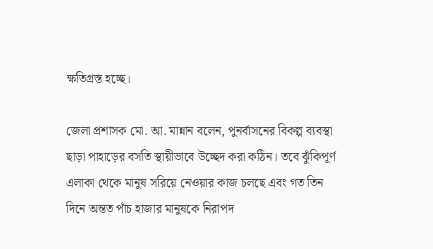ক্ষতিগ্রস্ত হচ্ছে।

জেলা প্রশাসক মো. আ. মান্নান বলেন, পুনর্বাসনের বিকল্প ব্যবস্থা ছাড়া পাহাড়ের বসতি স্থায়ীভাবে উচ্ছেদ করা কঠিন। তবে ঝুঁকিপূর্ণ এলাকা থেকে মানুষ সরিয়ে নেওয়ার কাজ চলছে এবং গত তিন দিনে অন্তত পাঁচ হাজার মানুষকে নিরাপদ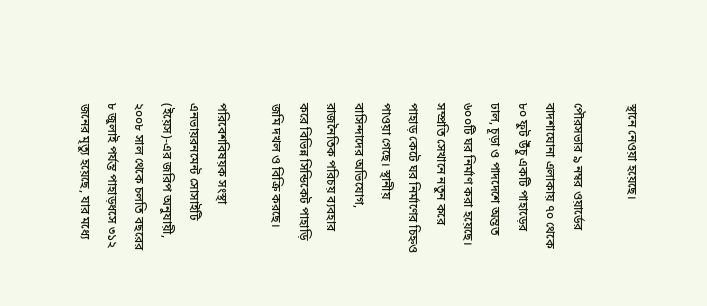স্থানে নেওয়া হয়েছে।

পৌরসভার ৯ নম্বর ওয়ার্ডের বাদশাঘোনা এলাকায় ৭০ থেকে ৮০ ফুট উঁচু একটি পাহাড়ের ঢাল, চূড়া ও পাদদেশে অন্তত ৬০০টি ঘর নির্মাণ করা হয়েছে। সম্প্রতি সেখানে নতুন করে পাহাড় কেটে ঘর নির্মাণের চিহ্নও পাওয়া গেছে। স্থানীয় বাসিন্দাদের অভিযোগ, রাজনৈতিক পরিচয় ব্যবহার করে বিভিন্ন সিন্ডিকেট পাহাড়ি জমি দখল ও বিক্রি করছে।

পরিবেশবিষয়ক সংস্থা এনভায়রনমেন্ট সোসাইটি (ইয়েস)-এর জরিপ অনুযায়ী, ২০০৮ সাল থেকে চলতি বছরের ৮ জুলাই পর্যন্ত পাহাড়ধসে ৩১২ জনের মৃত্যু হয়েছে, যার মধ্যে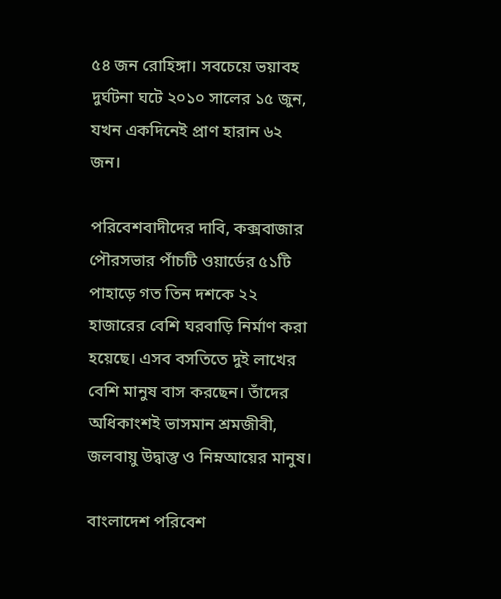৫৪ জন রোহিঙ্গা। সবচেয়ে ভয়াবহ দুর্ঘটনা ঘটে ২০১০ সালের ১৫ জুন, যখন একদিনেই প্রাণ হারান ৬২ জন।

পরিবেশবাদীদের দাবি, কক্সবাজার পৌরসভার পাঁচটি ওয়ার্ডের ৫১টি পাহাড়ে গত তিন দশকে ২২ হাজারের বেশি ঘরবাড়ি নির্মাণ করা হয়েছে। এসব বসতিতে দুই লাখের বেশি মানুষ বাস করছেন। তাঁদের অধিকাংশই ভাসমান শ্রমজীবী, জলবায়ু উদ্বাস্তু ও নিম্নআয়ের মানুষ।

বাংলাদেশ পরিবেশ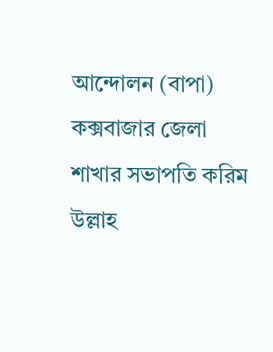আন্দোলন (বাপা) কক্সবাজার জেলা শাখার সভাপতি করিম উল্লাহ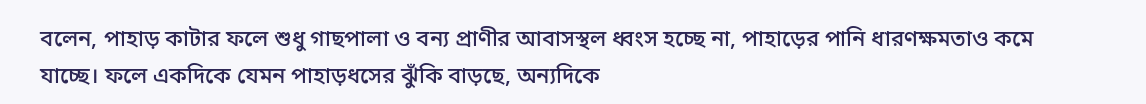বলেন, পাহাড় কাটার ফলে শুধু গাছপালা ও বন্য প্রাণীর আবাসস্থল ধ্বংস হচ্ছে না, পাহাড়ের পানি ধারণক্ষমতাও কমে যাচ্ছে। ফলে একদিকে যেমন পাহাড়ধসের ঝুঁকি বাড়ছে, অন্যদিকে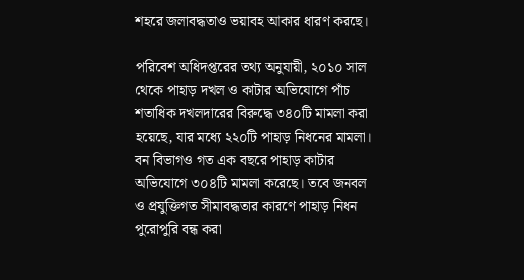শহরে জলাবদ্ধতাও ভয়াবহ আকার ধারণ করছে।

পরিবেশ অধিদপ্তরের তথ্য অনুযায়ী, ২০১০ সাল থেকে পাহাড় দখল ও কাটার অভিযোগে পাঁচ শতাধিক দখলদারের বিরুদ্ধে ৩৪০টি মামলা করা হয়েছে, যার মধ্যে ২২০টি পাহাড় নিধনের মামলা। বন বিভাগও গত এক বছরে পাহাড় কাটার অভিযোগে ৩০৪টি মামলা করেছে। তবে জনবল ও প্রযুক্তিগত সীমাবদ্ধতার কারণে পাহাড় নিধন পুরোপুরি বন্ধ করা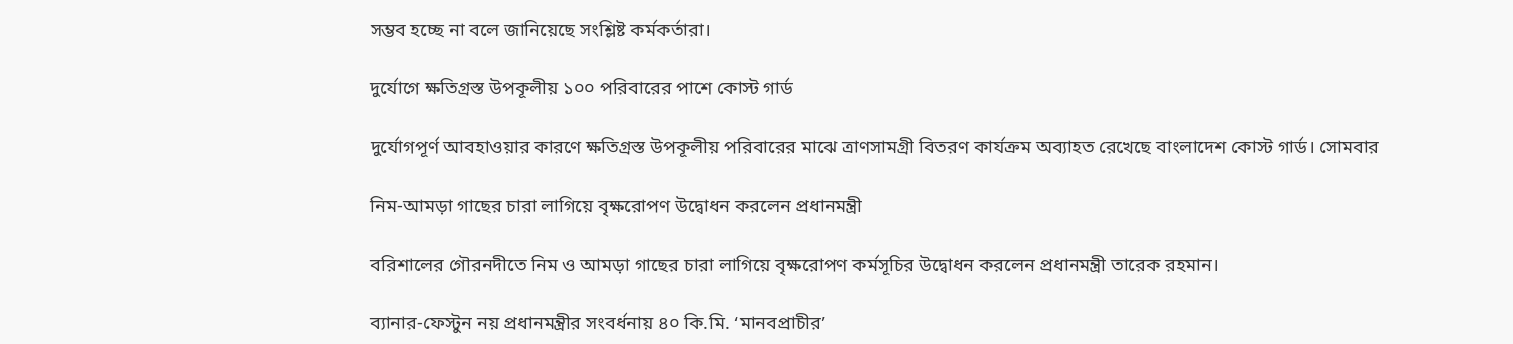সম্ভব হচ্ছে না বলে জানিয়েছে সংশ্লিষ্ট কর্মকর্তারা।

দুর্যোগে ক্ষতিগ্রস্ত উপকূলীয় ১০০ পরিবারের পাশে কোস্ট গার্ড

দুর্যোগপূর্ণ আবহাওয়ার কারণে ক্ষতিগ্রস্ত উপকূলীয় পরিবারের মাঝে ত্রাণসামগ্রী বিতরণ কার্যক্রম অব্যাহত রেখেছে বাংলাদেশ কোস্ট গার্ড। সোমবার

নিম-আমড়া গাছের চারা লাগিয়ে বৃক্ষরোপণ উদ্বোধন করলেন প্রধানমন্ত্রী

বরিশালের গৌরনদীতে নিম ও আমড়া গাছের চারা লাগিয়ে বৃক্ষরোপণ কর্মসূচির উদ্বোধন করলেন প্রধানমন্ত্রী তারেক রহমান।

ব্যানার-ফেস্টুন নয় প্রধানমন্ত্রীর সংবর্ধনায় ৪০ কি.মি. ‘মানবপ্রাচীর’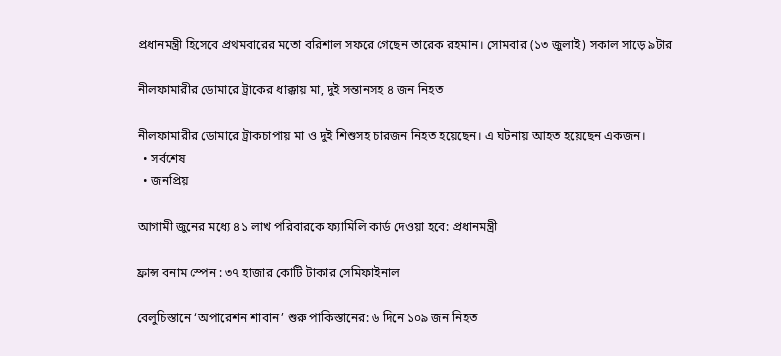প্রধানমন্ত্রী হিসেবে প্রথমবারের মতো বরিশাল সফরে গেছেন তারেক রহমান। সোমবার (১৩ জুলাই) সকাল সাড়ে ৯টার

নীলফামারীর ডোমারে ট্রাকের ধাক্কায় মা, দুই সন্তানসহ ৪ জন নিহত

নীলফামারীর ডোমারে ট্রাকচাপায় মা ও দুই শিশুসহ চারজন নিহত হয়েছেন। এ ঘটনায় আহত হয়েছেন একজন।
  • সর্বশেষ
  • জনপ্রিয়

আগামী জুনের মধ্যে ৪১ লাখ পরিবারকে ফ্যামিলি কার্ড দেওয়া হবে: প্রধানমন্ত্রী

ফ্রান্স বনাম স্পেন : ৩৭ হাজার কোটি টাকার সেমিফাইনাল

বেলুচিস্তানে ‘অপারেশন শাবান’ শুরু পাকিস্তানের: ৬ দিনে ১০৯ জন নিহত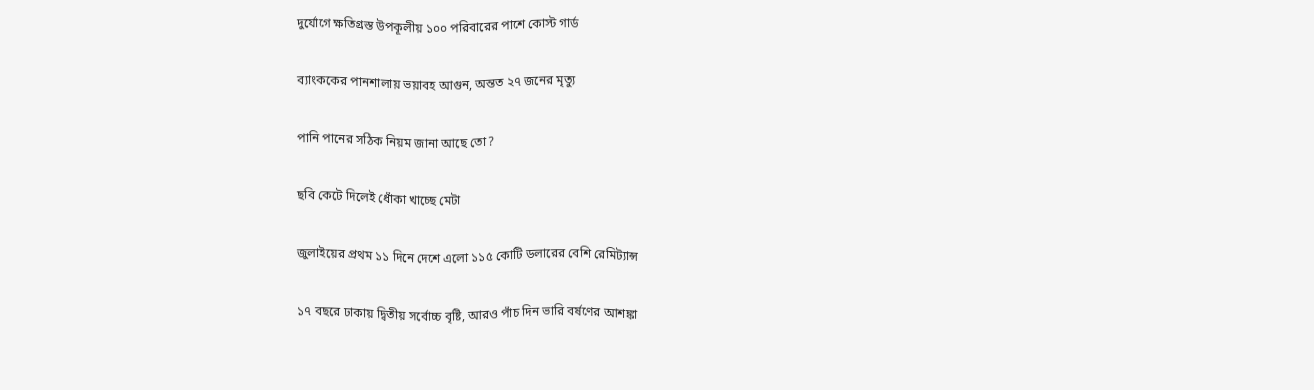দুর্যোগে ক্ষতিগ্রস্ত উপকূলীয় ১০০ পরিবারের পাশে কোস্ট গার্ড

ব্যাংককের পানশালায় ভয়াবহ আগুন, অন্তত ২৭ জনের মৃত্যু

পানি পানের সঠিক নিয়ম জানা আছে তো?

ছবি কেটে দিলেই ধোঁকা খাচ্ছে মেটা

জুলাইয়ের প্রথম ১১ দিনে দেশে এলো ১১৫ কোটি ডলারের বেশি রেমিট্যান্স

১৭ বছরে ঢাকায় দ্বিতীয় সর্বোচ্চ বৃষ্টি, আরও পাঁচ দিন ভারি বর্ষণের আশঙ্কা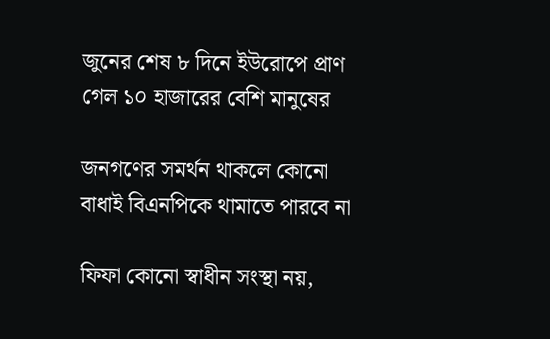জুনের শেষ ৮ দিনে ইউরোপে প্রাণ গেল ১০ হাজারের বেশি মানুষের

জনগণের সমর্থন থাকলে কোনো বাধাই বিএনপিকে থামাতে পারবে না

ফিফা কোনো স্বাধীন সংস্থা নয়,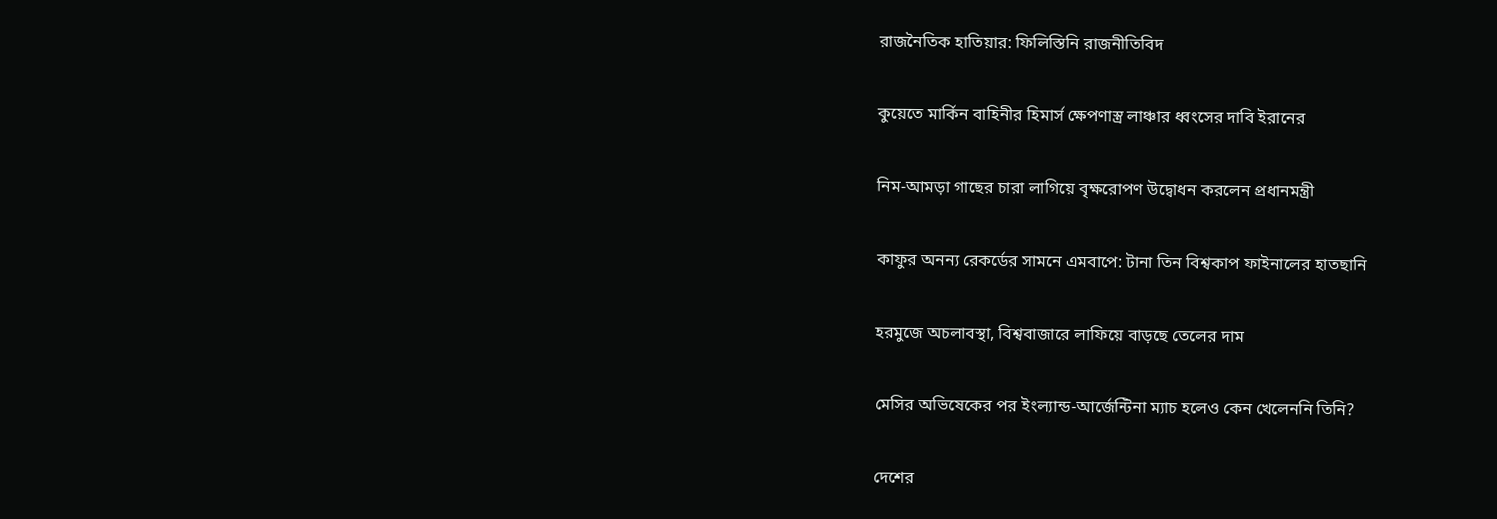রাজনৈতিক হাতিয়ার: ফিলিস্তিনি রাজনীতিবিদ

কুয়েতে মার্কিন বাহিনীর হিমার্স ক্ষেপণাস্ত্র লাঞ্চার ধ্বংসের দাবি ইরানের

নিম-আমড়া গাছের চারা লাগিয়ে বৃক্ষরোপণ উদ্বোধন করলেন প্রধানমন্ত্রী

কাফুর অনন্য রেকর্ডের সামনে এমবাপে: টানা তিন বিশ্বকাপ ফাইনালের হাতছানি

হরমুজে অচলাবস্থা, বিশ্ববাজারে লাফিয়ে বাড়ছে তেলের দাম

মেসির অভিষেকের পর ইংল্যান্ড-আর্জেন্টিনা ম্যাচ হলেও কেন খেলেননি তিনি?

দেশের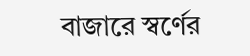বাজারে স্বর্ণের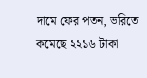দামে ফের পতন, ভরিতে কমেছে ২২১৬ টাকা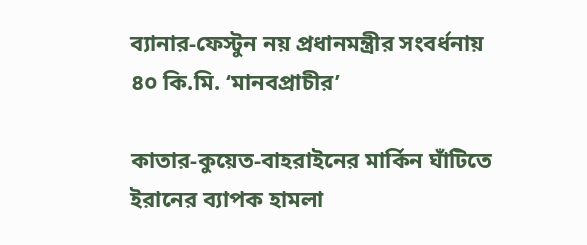ব্যানার-ফেস্টুন নয় প্রধানমন্ত্রীর সংবর্ধনায় ৪০ কি.মি. ‘মানবপ্রাচীর’

কাতার-কুয়েত-বাহরাইনের মার্কিন ঘাঁটিতে ইরানের ব্যাপক হামলা